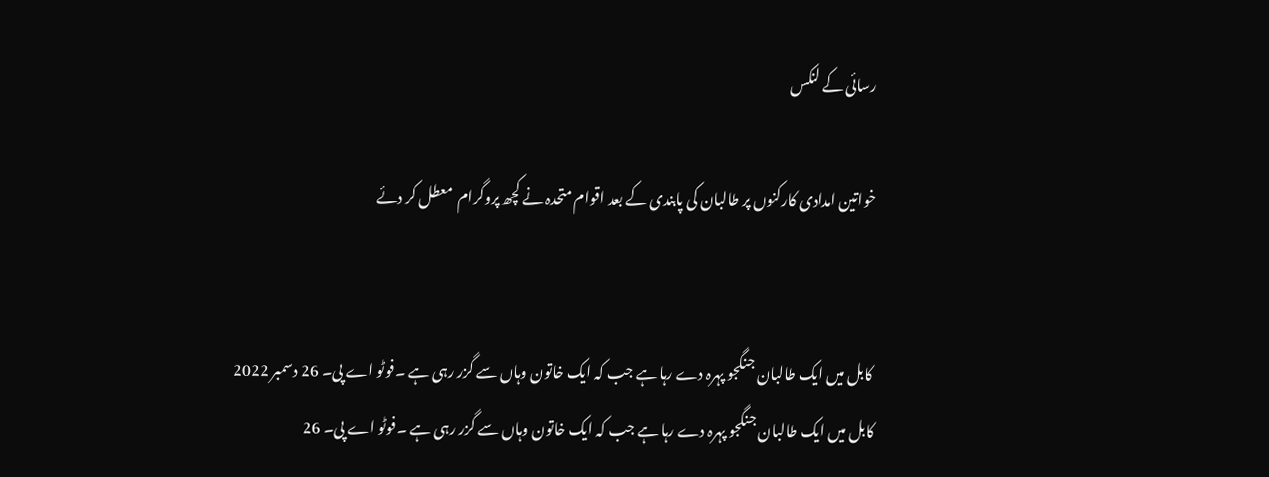رسائی کے لنکس

خواتین امدادی کارکنوں پر طالبان کی پابندی کے بعد اقوام متحدہ نے کچھ پروگرام  معطل کر دئے


 کابل میں ایک طالبان جنگجو پہرہ دے رہا ہے جب کہ ایک خاتون وہاں سے گزر رہی ہے ۔فوٹو اے پی۔ 26 دسمبر 2022
کابل میں ایک طالبان جنگجو پہرہ دے رہا ہے جب کہ ایک خاتون وہاں سے گزر رہی ہے ۔فوٹو اے پی۔ 26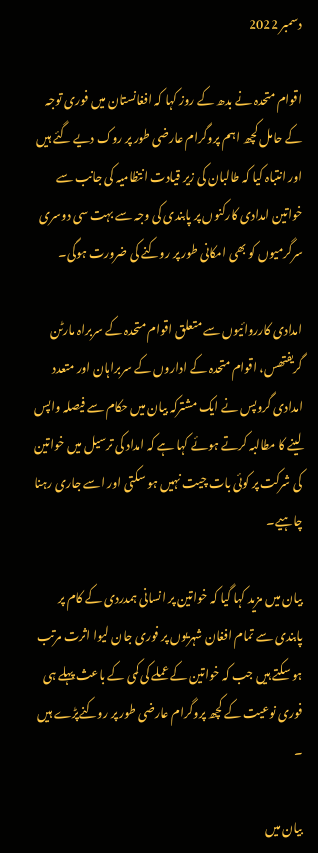دسمبر 2022

اقوام متحدہ نے بدھ کے روز کہا کہ افغانستان میں فوری توجہ کے حامل کچھ اہم پروگرام عارضی طور پر روک دیے گئے ہیں اور انتباہ کیا کہ طالبان کی زیر قیادت انتظامیہ کی جانب سے خواتین امدادی کارکنوں پر پابندی کی وجہ سے بہت سی دوسری سرگرمیوں کو بھی امکانی طور پر روکنے کی ضرورت ہوگی۔

امدادی کارروائیوں سے متعلق اقوام متحدہ کے سربراہ مارٹن گریفتھس، اقوام متحدہ کے اداروں کے سربراہان اور متعدد امدادی گروپس نے ایک مشترکہ بیان میں حکام سے فیصلہ واپس لینے کا مطالبہ کرتے ہوئے کہا ہے کہ امداد کی ترسیل میں خواتین کی شرکت پر کوئی بات چیت نہیں ہو سکتی اور اسے جاری رہنا چاہیے۔

بیان میں مزید کہا گیا کہ خواتین پر انسانی ہمدردی کے کام پر پابندی سے تمام افغان شہریوں پر فوری جان لیوا اثرت مرتب ہو سکتے ہیں جب کہ خواتین کے عملے کی کمی کے باعث پہلے ہی فوری نوعیت کے کچھ پروگرام عارضی طور پر روکنےپڑے ہیں ۔

بیان میں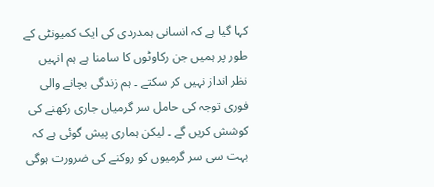کہا گیا ہے کہ انسانی ہمدردی کی ایک کمیونٹی کے طور پر ہمیں جن رکاوٹوں کا سامنا ہے ہم انہیں نظر انداز نہیں کر سکتے ۔ ہم زندگی بچانے والی فوری توجہ کی حامل سر گرمیاں جاری رکھنے کی کوشش کریں گے ۔ لیکن ہماری پیش گوئی ہے کہ بہت سی سر گرمیوں کو روکنے کی ضرورت ہوگی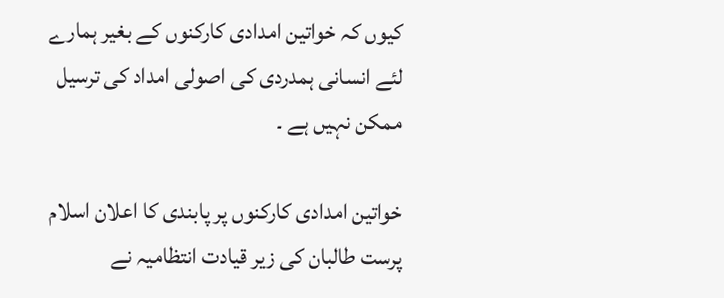کیوں کہ خواتین امدادی کارکنوں کے بغیر ہمارے لئے انسانی ہمدردی کی اصولی امداد کی ترسیل ممکن نہیں ہے ۔

خواتین امدادی کارکنوں پر پابندی کا اعلان اسلام پرست طالبان کی زیر قیادت انتظامیہ نے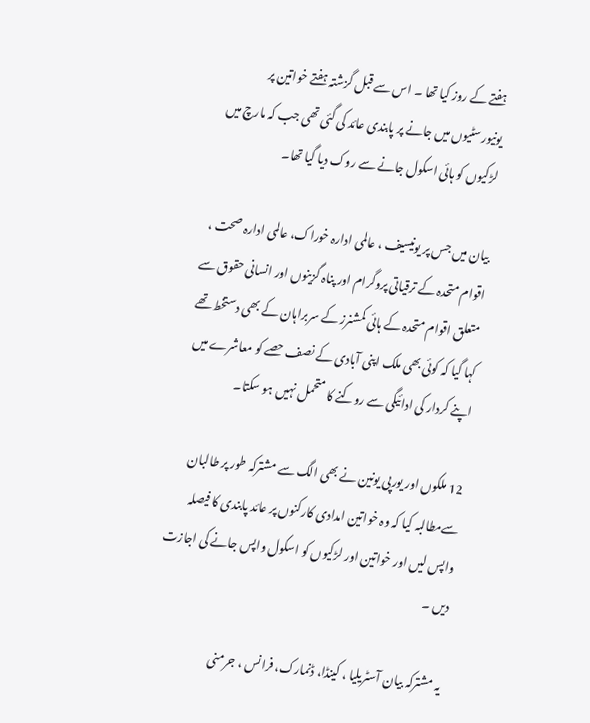ہفتے کے روز کیا تھا ۔ اس سے قبل گزشتہ ہفتے خواتین پر یونیورسٹیوں میں جانے پر پابندی عائد کی گئی تھی جب کہ مارچ میں لڑکیوں کو ہائی اسکول جانے سے روک دیا گیا تھا۔

بیان میں جس پر یونیسیف ، عالمی ادارہ خوراک، عالمی ادارہ صحت ، اقوام متحدہ کے ترقیاتی پروگرام اور پناہ گزینوں اور انسانی حقوق سے متعلق اقوام متحدہ کے ہائی کمشنرز کے سربراہان کے بھی دستخط تھے کہا گیا کہ کوئی بھی ملک اپنی آبادی کے نصف حصے کو معاشرے میں اپنے کردار کی ادائیگی سے روکنے کا متحمل نہیں ہو سکتا۔

12 ملکوں اور یورپی یونین نے بھی الگ سے مشترکہ طور پر طالبان سےمطالبہ کیا کہ وہ خواتین امدادی کارکنوں پر عائد پابندی کا فیصلہ واپس لیں اور خواتین اور لڑکیوں کو اسکول واپس جانے کی اجازت دیں ۔

یہ مشترکہ بیان آسٹریلیا ، کینڈا، ڈنمارک، فرانس ، جرمنی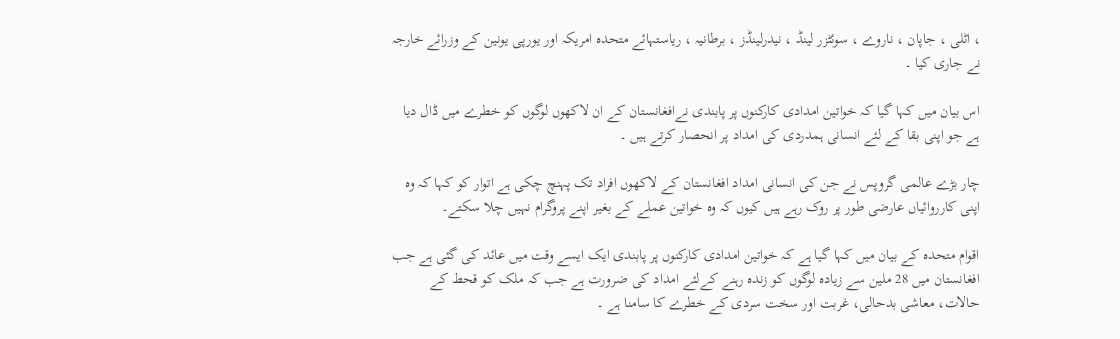، اٹلی ، جاپان ، ناروے ، سوئٹزر لینڈ ، نیدرلینڈز ، برطانیہ ، ریاستہائے متحدہ امریکہ اور یورپی یونین کے وزرائے خارجہ نے جاری کیا ۔

اس بیان میں کہا گیا کہ خواتین امدادی کارکنوں پر پابندی نےافغانستان کے ان لاکھوں لوگوں کو خطرے میں ڈال دیا ہے جو اپنی بقا کے لئے انسانی ہمدردی کی امداد پر انحصار کرتے ہیں ۔

چار بڑے عالمی گروپس نے جن کی انسانی امداد افغانستان کے لاکھوں افراد تک پہنچ چکی ہے اتوار کو کہا کہ وہ اپنی کارروائیاں عارضی طور پر روک رہے ہیں کیوں کہ وہ خواتین عملے کے بغیر اپنے پروگرام نہیں چلا سکتے۔

اقوام متحدہ کے بیان میں کہا گیا ہے کہ خواتین امدادی کارکنوں پر پابندی ایک ایسے وقت میں عائد کی گئی ہے جب افغانستان میں 28 ملین سے زیادہ لوگوں کو زندہ رہنے کےلئے امداد کی ضرورت ہے جب کہ ملک کو قحط کے حالات، معاشی بدحالی، غربت اور سخت سردی کے خطرے کا سامنا ہے ۔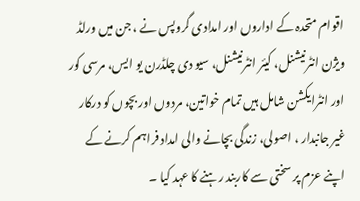اقوام متحدہ کے اداروں اور امدادی گروپس نے ، جن میں ورلڈ ویژن انٹرنیشنل، کیئر انٹرنیشنل، سیو دی چلڈرن یو ایس، مرسی کور اور انٹرایکشن شامل ہیں تمام خواتین، مردوں اور بچوں کو درکار غیر جانبدار ، اصولی، زندگی بچانے والی امداد فراہم کرنے کے اپنے عزم پر سختی سے کاربند رہنے کا عہد کیا ۔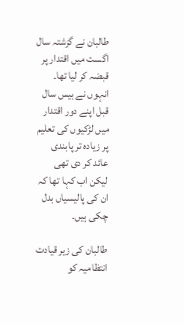طالبان نے گزشتہ سال اگست میں اقتدار پر قبضہ کر لیا تھا۔ انہوں نے بیس سال قبل اپنے دور اقتدار میں لڑکیوں کی تعلیم پر زیادہ تر پابندی عائد کر دی تھی لیکن اب کہا تھا کہ ان کی پالیسیاں بدل چکی ہیں۔

طالبان کی زیر قیادت انتظامیہ کو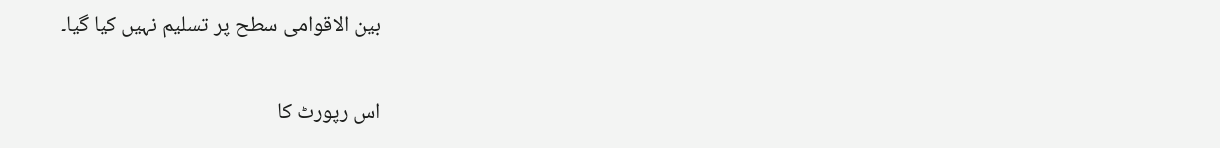بین الاقوامی سطح پر تسلیم نہیں کیا گیا۔

اس رپورٹ کا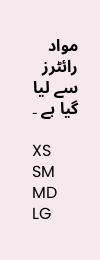مواد رائٹرز سے لیا گیا ہے ۔

XS
SM
MD
LG